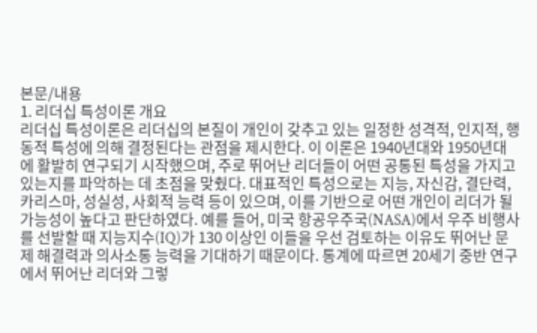본문/내용
1. 리더십 특성이론 개요
리더십 특성이론은 리더십의 본질이 개인이 갖추고 있는 일정한 성격적, 인지적, 행동적 특성에 의해 결정된다는 관점을 제시한다. 이 이론은 1940년대와 1950년대에 활발히 연구되기 시작했으며, 주로 뛰어난 리더들이 어떤 공통된 특성을 가지고 있는지를 파악하는 데 초점을 맞췄다. 대표적인 특성으로는 지능, 자신감, 결단력, 카리스마, 성실성, 사회적 능력 등이 있으며, 이를 기반으로 어떤 개인이 리더가 될 가능성이 높다고 판단하였다. 예를 들어, 미국 항공우주국(NASA)에서 우주 비행사를 선발할 때 지능지수(IQ)가 130 이상인 이들을 우선 검토하는 이유도 뛰어난 문제 해결력과 의사소통 능력을 기대하기 때문이다. 통계에 따르면 20세기 중반 연구에서 뛰어난 리더와 그렇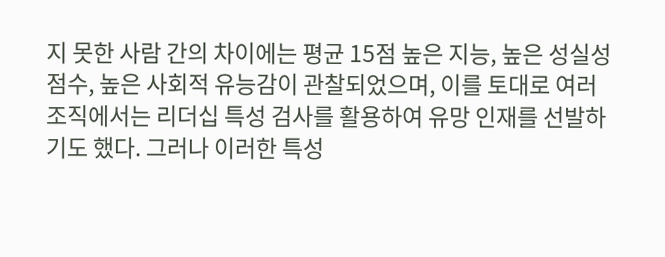지 못한 사람 간의 차이에는 평균 15점 높은 지능, 높은 성실성 점수, 높은 사회적 유능감이 관찰되었으며, 이를 토대로 여러 조직에서는 리더십 특성 검사를 활용하여 유망 인재를 선발하기도 했다. 그러나 이러한 특성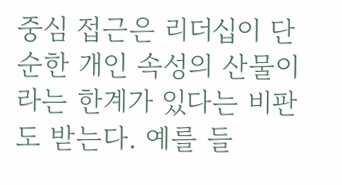중심 접근은 리더십이 단순한 개인 속성의 산물이라는 한계가 있다는 비판도 받는다. 예를 들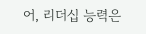어, 리더십 능력은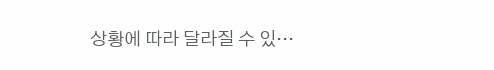상황에 따라 달라질 수 있…